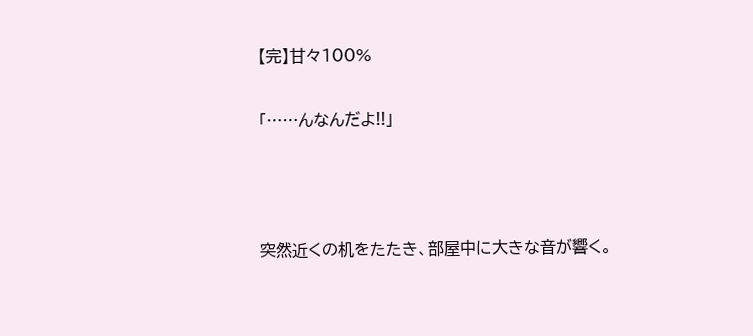【完】甘々100%

「……んなんだよ!!」



突然近くの机をたたき、部屋中に大きな音が響く。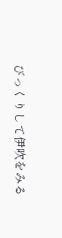びっくりして伊吹をみる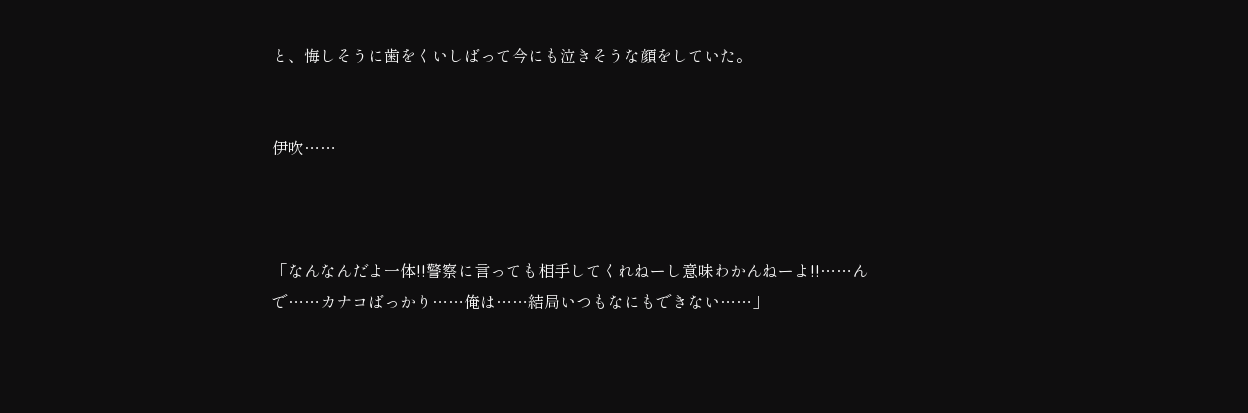と、悔しそうに歯をくいしばって今にも泣きそうな顔をしていた。


伊吹……



「なんなんだよ一体!!警察に言っても相手してくれねーし意味わかんねーよ!!……んで……カナコばっかり……俺は……結局いつもなにもできない……」